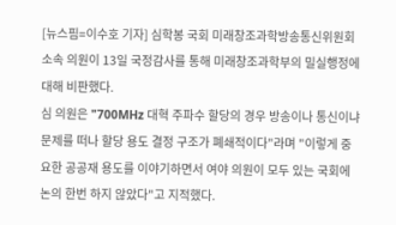[뉴스핌=이수호 기자] 심학봉 국회 미래창조과학방송통신위원회 소속 의원이 13일 국정감사를 통해 미래창조과학부의 밀실행정에 대해 비판했다.
심 의원은 "700MHz 대혁 주파수 할당의 경우 방송이나 통신이냐 문제를 떠나 할당 용도 결정 구조가 폐쇄적이다"라며 "이렇게 중요한 공공재 용도를 이야기하면서 여야 의원이 모두 있는 국회에 논의 한번 하지 않았다"고 지적했다.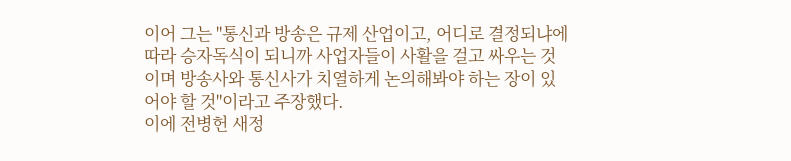이어 그는 "통신과 방송은 규제 산업이고, 어디로 결정되냐에 따라 승자독식이 되니까 사업자들이 사활을 걸고 싸우는 것이며 방송사와 통신사가 치열하게 논의해봐야 하는 장이 있어야 할 것"이라고 주장했다.
이에 전병헌 새정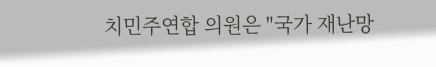치민주연합 의원은 "국가 재난망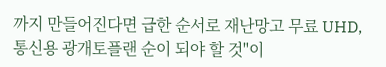까지 만들어진다면 급한 순서로 재난망고 무료 UHD, 통신용 광개토플랜 순이 되야 할 것"이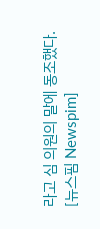라고 심 의원의 말에 동조했다.
[뉴스핌 Newspim]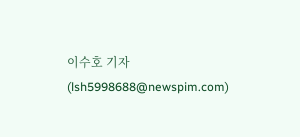이수호 기자 (lsh5998688@newspim.com)